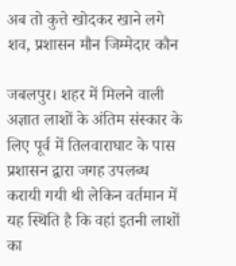अब तो कुत्ते खोदकर खाने लगे शव, प्रशासन मौन जिम्मेदार कौन

जबलपुर। शहर में मिलने वाली अज्ञात लाशों के अंतिम संस्कार के लिए पूर्व में तिलवाराघाट के पास प्रशासन द्वारा जगह उपलब्ध करायी गयी थी लेकिन वर्तमान में यह स्थिति है कि वहां इतनी लाशों का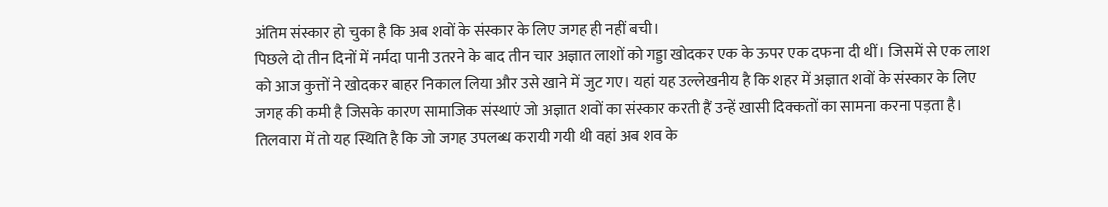अंतिम संस्कार हो चुका है कि अब शवों के संस्कार के लिए जगह ही नहीं बची।
पिछले दो तीन दिनों में नर्मदा पानी उतरने के बाद तीन चार अज्ञात लाशों को गड्डा खोदकर एक के ऊपर एक दफना दी थीं। जिसमें से एक लाश को आज कुत्तों ने खोदकर बाहर निकाल लिया और उसे खाने में जुट गए। यहां यह उल्लेखनीय है कि शहर में अज्ञात शवों के संस्कार के लिए जगह की कमी है जिसके कारण सामाजिक संस्थाएं जो अज्ञात शवों का संस्कार करती हैं उन्हें खासी दिक्कतों का सामना करना पड़ता है।
तिलवारा में तो यह स्थिति है कि जो जगह उपलब्ध करायी गयी थी वहां अब शव के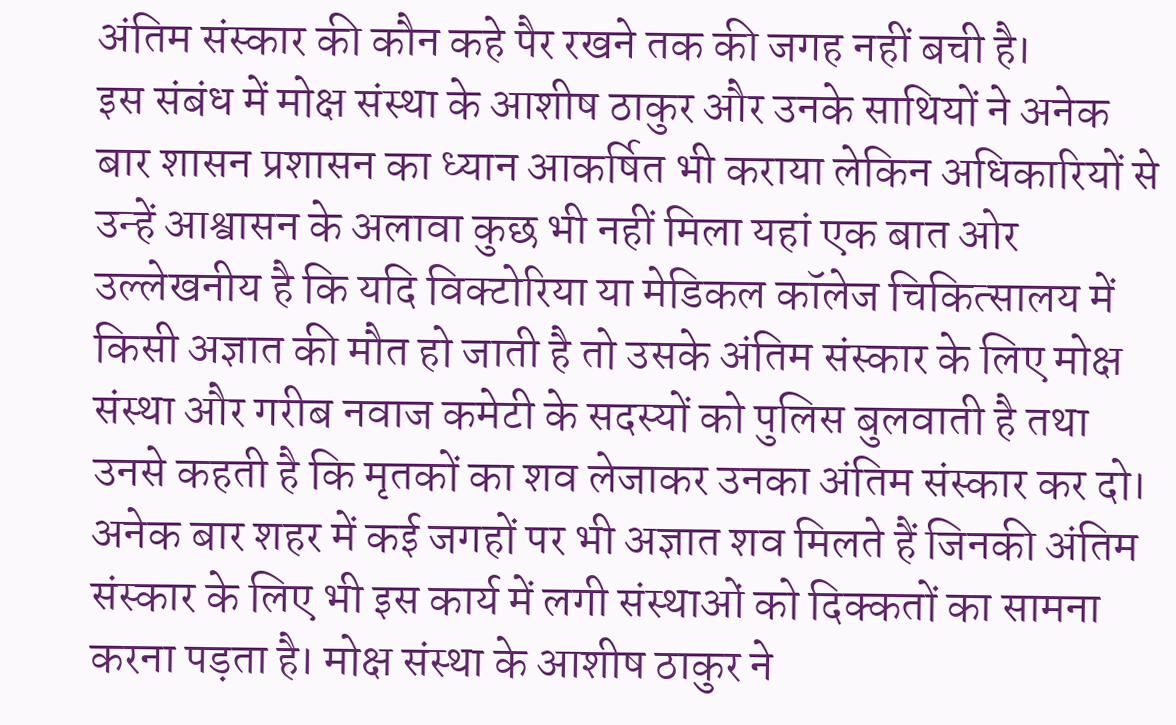अंतिम संस्कार की कौन कहे पैर रखने तक की जगह नहीं बची है।
इस संबंध में मोक्ष संस्था के आशीष ठाकुर और उनके साथियों ने अनेक बार शासन प्रशासन का ध्यान आकर्षित भी कराया लेकिन अधिकारियों से उन्हें आश्वासन के अलावा कुछ भी नहीं मिला यहां एक बात ओर उल्लेखनीय है कि यदि विक्टोरिया या मेडिकल कॉलेज चिकित्सालय में किसी अज्ञात की मौत हो जाती है तो उसके अंतिम संस्कार के लिए मोक्ष संस्था और गरीब नवाज कमेटी के सदस्यों को पुलिस बुलवाती है तथा उनसे कहती है कि मृतकों का शव लेजाकर उनका अंतिम संस्कार कर दो।
अनेक बार शहर में कई जगहों पर भी अज्ञात शव मिलते हैं जिनकी अंतिम संस्कार के लिए भी इस कार्य में लगी संस्थाओं को दिक्कतों का सामना करना पड़ता है। मोक्ष संस्था के आशीष ठाकुर ने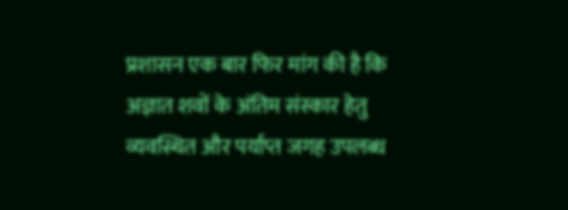प्रशासन एक बार फिर मांग की है कि अज्ञात शवों के अंतिम संस्कार हेतु व्यवस्थित और पर्याप्त जगह उपलब्ध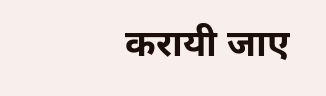करायी जाए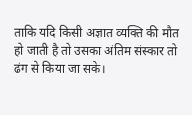ताकि यदि किसी अज्ञात व्यक्ति की मौत हो जाती है तो उसका अंतिम संस्कार तो ढंग से किया जा सके।